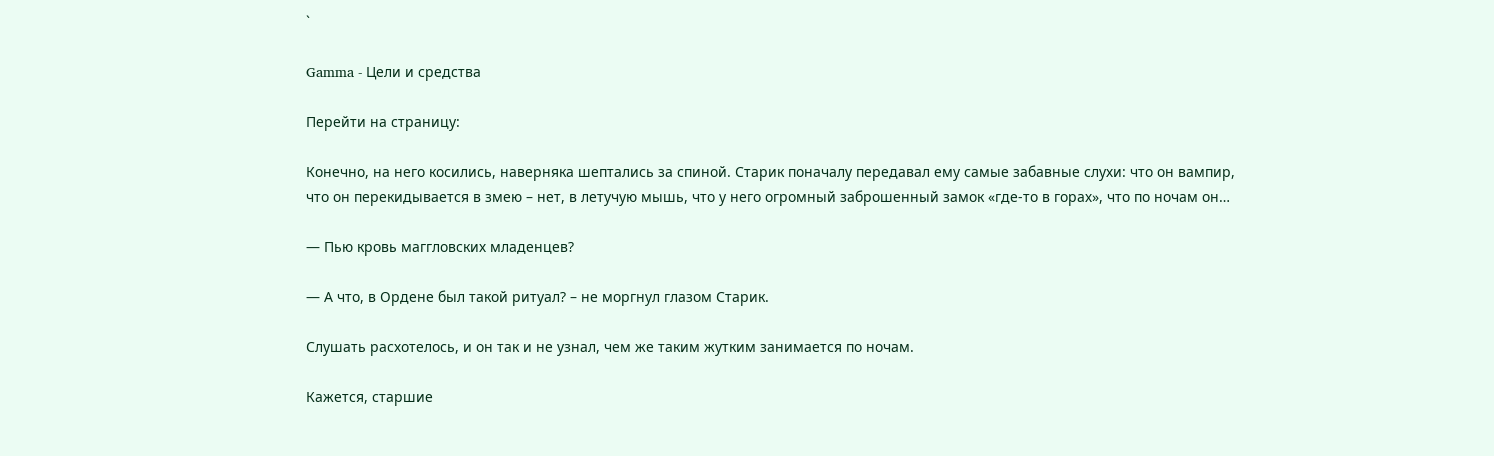`

Gamma - Цели и средства

Перейти на страницу:

Конечно, на него косились, наверняка шептались за спиной. Старик поначалу передавал ему самые забавные слухи: что он вампир, что он перекидывается в змею – нет, в летучую мышь, что у него огромный заброшенный замок «где‑то в горах», что по ночам он…

— Пью кровь маггловских младенцев?

— А что, в Ордене был такой ритуал? – не моргнул глазом Старик.

Слушать расхотелось, и он так и не узнал, чем же таким жутким занимается по ночам.

Кажется, старшие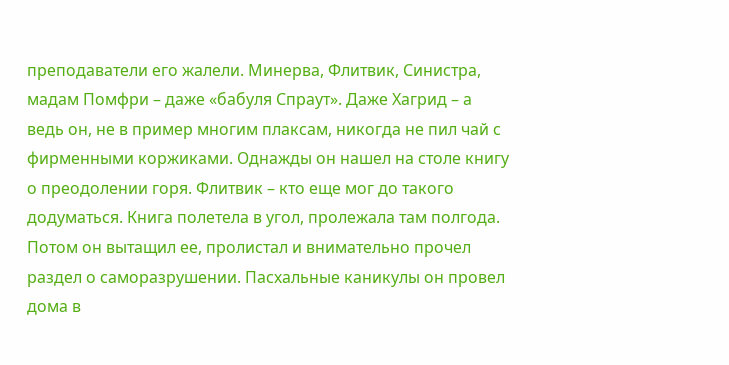преподаватели его жалели. Минерва, Флитвик, Синистра, мадам Помфри – даже «бабуля Спраут». Даже Хагрид – а ведь он, не в пример многим плаксам, никогда не пил чай с фирменными коржиками. Однажды он нашел на столе книгу о преодолении горя. Флитвик – кто еще мог до такого додуматься. Книга полетела в угол, пролежала там полгода. Потом он вытащил ее, пролистал и внимательно прочел раздел о саморазрушении. Пасхальные каникулы он провел дома в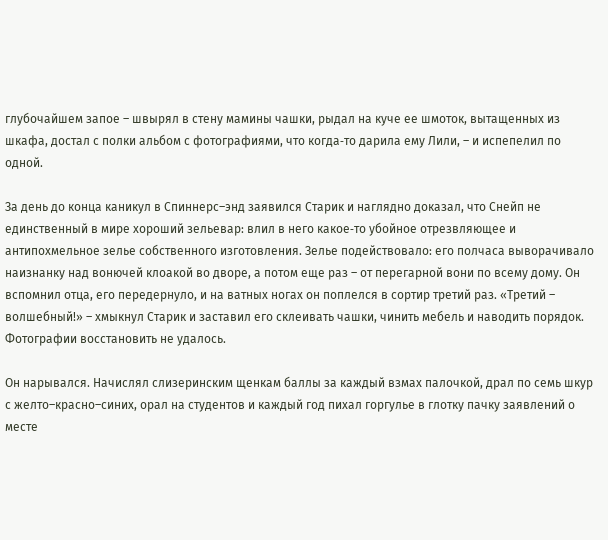глубочайшем запое – швырял в стену мамины чашки, рыдал на куче ее шмоток, вытащенных из шкафа, достал с полки альбом с фотографиями, что когда‑то дарила ему Лили, – и испепелил по одной.

За день до конца каникул в Спиннерс–энд заявился Старик и наглядно доказал, что Снейп не единственный в мире хороший зельевар: влил в него какое‑то убойное отрезвляющее и антипохмельное зелье собственного изготовления. Зелье подействовало: его полчаса выворачивало наизнанку над вонючей клоакой во дворе, а потом еще раз – от перегарной вони по всему дому. Он вспомнил отца, его передернуло, и на ватных ногах он поплелся в сортир третий раз. «Третий – волшебный!» – хмыкнул Старик и заставил его склеивать чашки, чинить мебель и наводить порядок. Фотографии восстановить не удалось.

Он нарывался. Начислял слизеринским щенкам баллы за каждый взмах палочкой, драл по семь шкур с желто–красно–синих, орал на студентов и каждый год пихал горгулье в глотку пачку заявлений о месте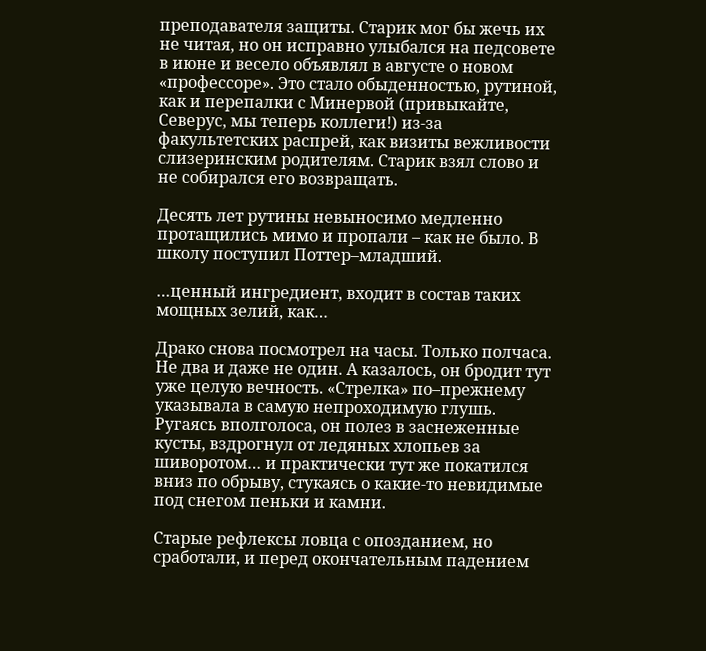преподавателя защиты. Старик мог бы жечь их не читая, но он исправно улыбался на педсовете в июне и весело объявлял в августе о новом «профессоре». Это стало обыденностью, рутиной, как и перепалки с Минервой (привыкайте, Северус, мы теперь коллеги!) из‑за факультетских распрей, как визиты вежливости слизеринским родителям. Старик взял слово и не собирался его возвращать.

Десять лет рутины невыносимо медленно протащились мимо и пропали – как не было. В школу поступил Поттер–младший.

…ценный ингредиент, входит в состав таких мощных зелий, как…

Драко снова посмотрел на часы. Только полчаса. Не два и даже не один. А казалось, он бродит тут уже целую вечность. «Стрелка» по–прежнему указывала в самую непроходимую глушь. Ругаясь вполголоса, он полез в заснеженные кусты, вздрогнул от ледяных хлопьев за шиворотом… и практически тут же покатился вниз по обрыву, стукаясь о какие‑то невидимые под снегом пеньки и камни.

Старые рефлексы ловца с опозданием, но сработали, и перед окончательным падением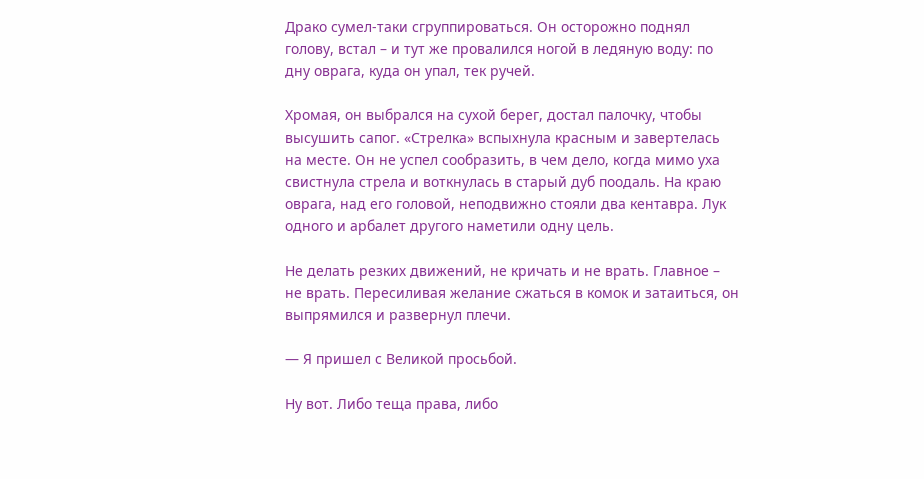Драко сумел‑таки сгруппироваться. Он осторожно поднял голову, встал – и тут же провалился ногой в ледяную воду: по дну оврага, куда он упал, тек ручей.

Хромая, он выбрался на сухой берег, достал палочку, чтобы высушить сапог. «Стрелка» вспыхнула красным и завертелась на месте. Он не успел сообразить, в чем дело, когда мимо уха свистнула стрела и воткнулась в старый дуб поодаль. На краю оврага, над его головой, неподвижно стояли два кентавра. Лук одного и арбалет другого наметили одну цель.

Не делать резких движений, не кричать и не врать. Главное – не врать. Пересиливая желание сжаться в комок и затаиться, он выпрямился и развернул плечи.

— Я пришел с Великой просьбой.

Ну вот. Либо теща права, либо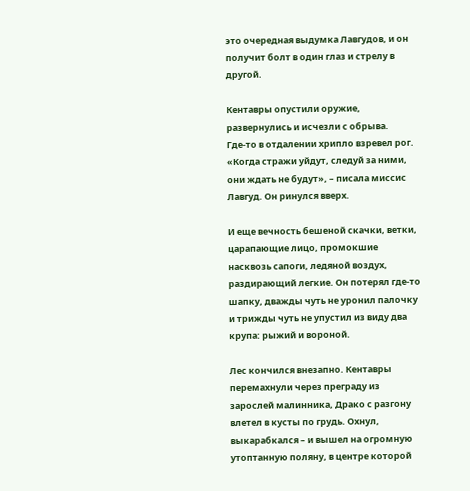это очередная выдумка Лавгудов, и он получит болт в один глаз и стрелу в другой.

Кентавры опустили оружие, развернулись и исчезли с обрыва. Где‑то в отдалении хрипло взревел рог. «Когда стражи уйдут, следуй за ними, они ждать не будут», – писала миссис Лавгуд. Он ринулся вверх.

И еще вечность бешеной скачки, ветки, царапающие лицо, промокшие насквозь сапоги, ледяной воздух, раздирающий легкие. Он потерял где‑то шапку, дважды чуть не уронил палочку и трижды чуть не упустил из виду два крупа: рыжий и вороной.

Лес кончился внезапно. Кентавры перемахнули через преграду из зарослей малинника, Драко с разгону влетел в кусты по грудь. Охнул, выкарабкался – и вышел на огромную утоптанную поляну, в центре которой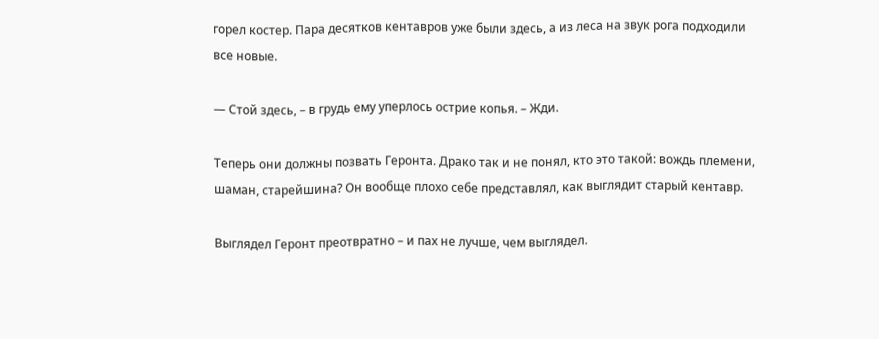горел костер. Пара десятков кентавров уже были здесь, а из леса на звук рога подходили все новые.

— Стой здесь, – в грудь ему уперлось острие копья. – Жди.

Теперь они должны позвать Геронта. Драко так и не понял, кто это такой: вождь племени, шаман, старейшина? Он вообще плохо себе представлял, как выглядит старый кентавр.

Выглядел Геронт преотвратно – и пах не лучше, чем выглядел.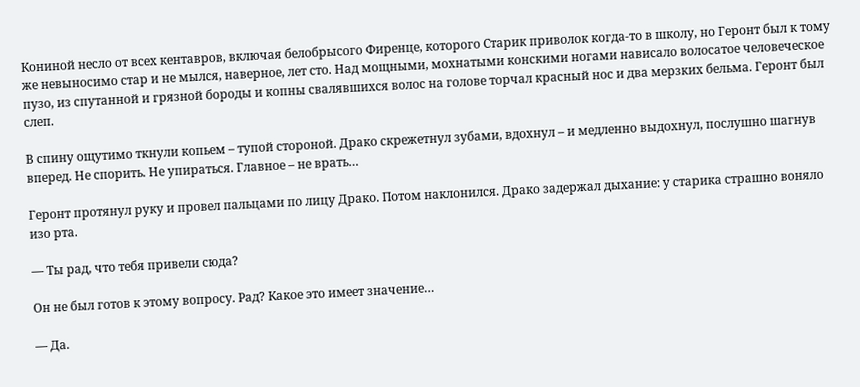Кониной несло от всех кентавров, включая белобрысого Фиренце, которого Старик приволок когда‑то в школу, но Геронт был к тому же невыносимо стар и не мылся, наверное, лет сто. Над мощными, мохнатыми конскими ногами нависало волосатое человеческое пузо, из спутанной и грязной бороды и копны свалявшихся волос на голове торчал красный нос и два мерзких бельма. Геронт был слеп.

В спину ощутимо ткнули копьем – тупой стороной. Драко скрежетнул зубами, вдохнул – и медленно выдохнул, послушно шагнув вперед. Не спорить. Не упираться. Главное – не врать…

Геронт протянул руку и провел пальцами по лицу Драко. Потом наклонился. Драко задержал дыхание: у старика страшно воняло изо рта.

— Ты рад, что тебя привели сюда?

Он не был готов к этому вопросу. Рад? Какое это имеет значение…

— Да.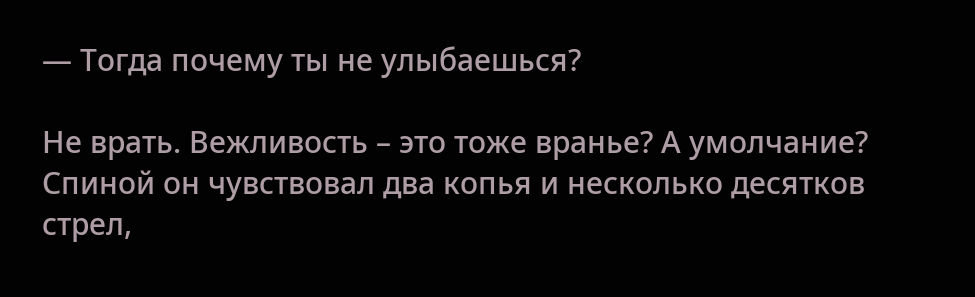— Тогда почему ты не улыбаешься?

Не врать. Вежливость – это тоже вранье? А умолчание? Спиной он чувствовал два копья и несколько десятков стрел,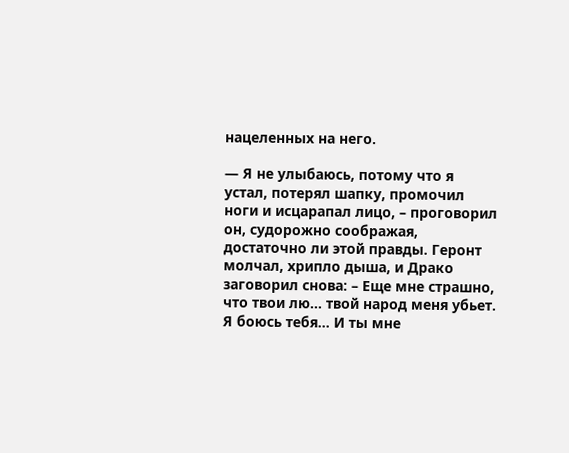нацеленных на него.

— Я не улыбаюсь, потому что я устал, потерял шапку, промочил ноги и исцарапал лицо, – проговорил он, судорожно соображая, достаточно ли этой правды. Геронт молчал, хрипло дыша, и Драко заговорил снова: – Еще мне страшно, что твои лю… твой народ меня убьет. Я боюсь тебя… И ты мне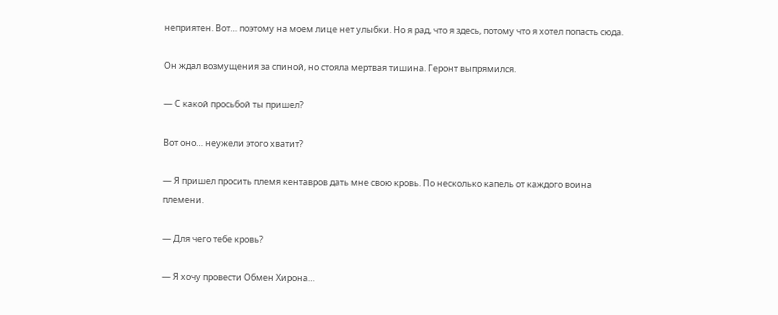неприятен. Вот… поэтому на моем лице нет улыбки. Но я рад, что я здесь, потому что я хотел попасть сюда.

Он ждал возмущения за спиной, но стояла мертвая тишина. Геронт выпрямился.

— С какой просьбой ты пришел?

Вот оно… неужели этого хватит?

— Я пришел просить племя кентавров дать мне свою кровь. По несколько капель от каждого воина племени.

— Для чего тебе кровь?

— Я хочу провести Обмен Хирона…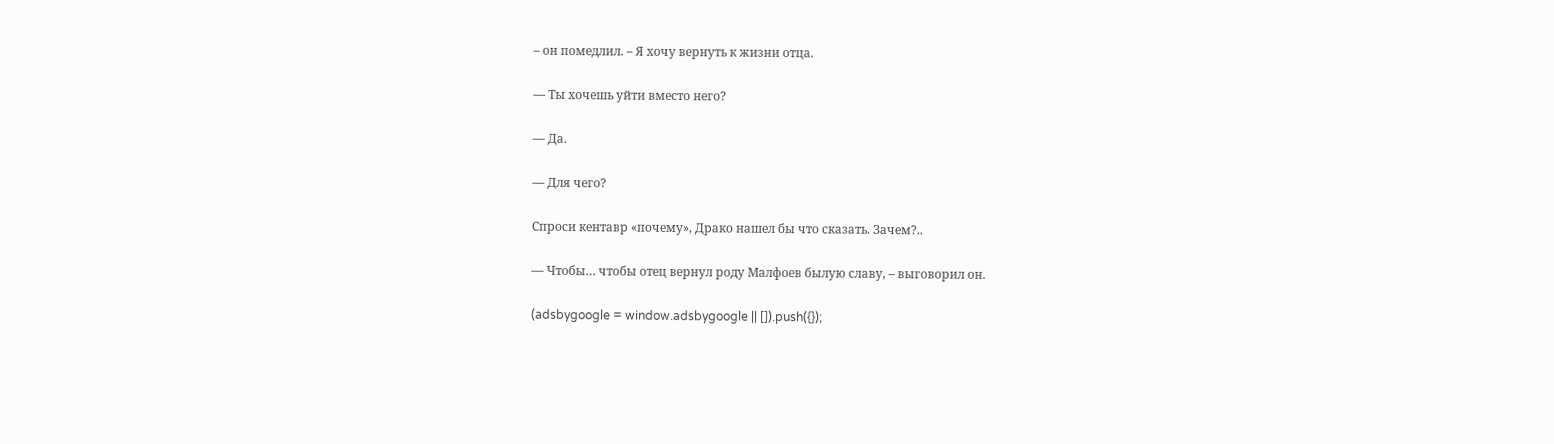– он помедлил. – Я хочу вернуть к жизни отца.

— Ты хочешь уйти вместо него?

— Да.

— Для чего?

Спроси кентавр «почему», Драко нашел бы что сказать. Зачем?..

— Чтобы… чтобы отец вернул роду Малфоев былую славу, – выговорил он.

(adsbygoogle = window.adsbygoogle || []).push({});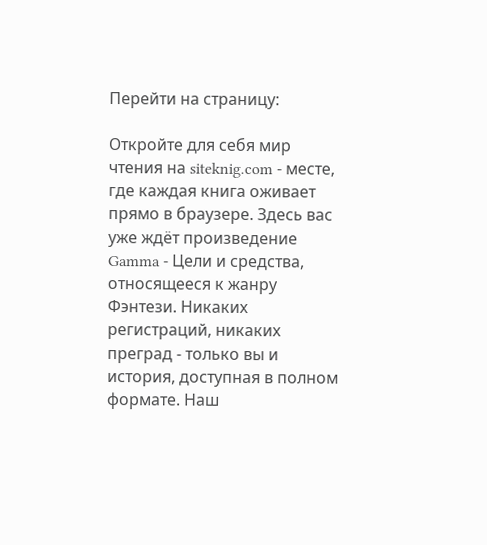Перейти на страницу:

Откройте для себя мир чтения на siteknig.com - месте, где каждая книга оживает прямо в браузере. Здесь вас уже ждёт произведение Gamma - Цели и средства, относящееся к жанру Фэнтези. Никаких регистраций, никаких преград - только вы и история, доступная в полном формате. Наш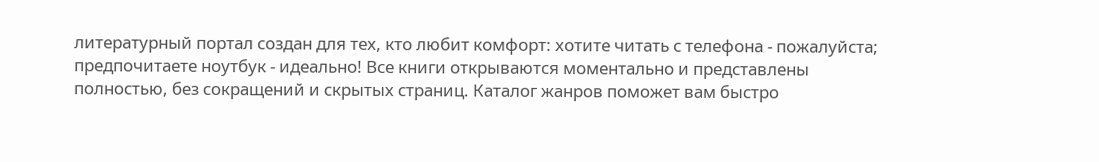литературный портал создан для тех, кто любит комфорт: хотите читать с телефона - пожалуйста; предпочитаете ноутбук - идеально! Все книги открываются моментально и представлены полностью, без сокращений и скрытых страниц. Каталог жанров поможет вам быстро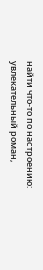найти что-то по настроению: увлекательный роман,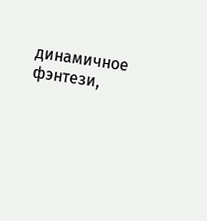динамичное фэнтези,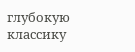глубокую классику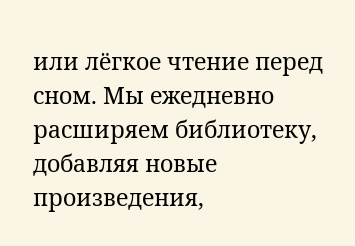или лёгкое чтение перед сном. Мы ежедневно расширяем библиотеку, добавляя новые произведения,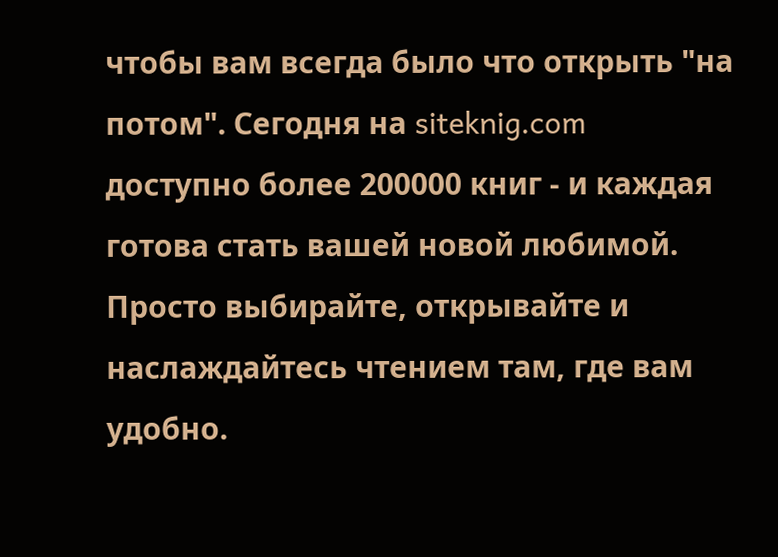чтобы вам всегда было что открыть "на потом". Сегодня на siteknig.com доступно более 200000 книг - и каждая готова стать вашей новой любимой. Просто выбирайте, открывайте и наслаждайтесь чтением там, где вам удобно.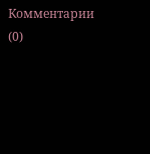Комментарии (0)